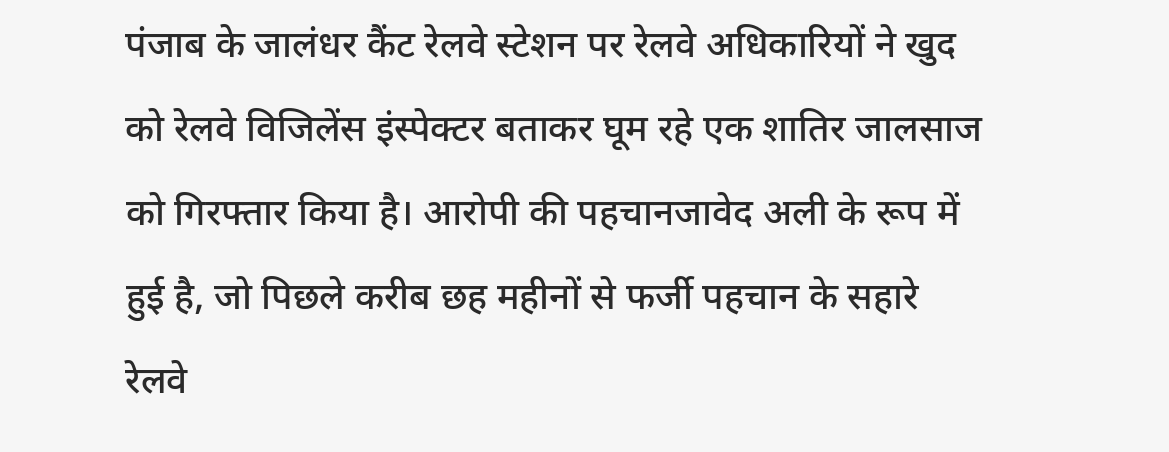पंजाब के जालंधर कैंट रेलवे स्टेशन पर रेलवे अधिकारियों ने खुद को रेलवे विजिलेंस इंस्पेक्टर बताकर घूम रहे एक शातिर जालसाज को गिरफ्तार किया है। आरोपी की पहचानजावेद अली के रूप में हुई है, जो पिछले करीब छह महीनों से फर्जी पहचान के सहारे रेलवे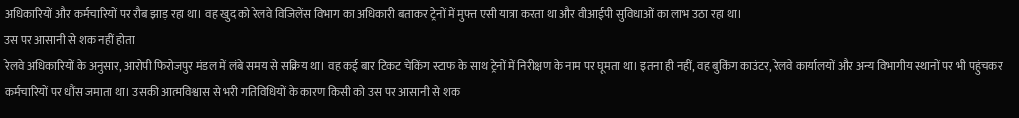अधिकारियों और कर्मचारियों पर रौब झाड़ रहा था। वह खुद को रेलवे विजिलेंस विभाग का अधिकारी बताकर ट्रेनों में मुफ्त एसी यात्रा करता था और वीआईपी सुविधाओं का लाभ उठा रहा था।
उस पर आसानी से शक नहीं होता
रेलवे अधिकारियों के अनुसार, आरोपी फिरोजपुर मंडल में लंबे समय से सक्रिय था। वह कई बार टिकट चेकिंग स्टाफ के साथ ट्रेनों में निरीक्षण के नाम पर घूमता था। इतना ही नहीं, वह बुकिंग काउंटर, रेलवे कार्यालयों और अन्य विभागीय स्थानों पर भी पहुंचकर कर्मचारियों पर धौंस जमाता था। उसकी आत्मविश्वास से भरी गतिविधियों के कारण किसी को उस पर आसानी से शक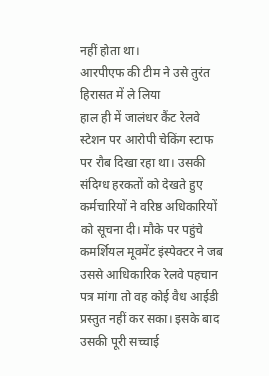नहीं होता था।
आरपीएफ की टीम ने उसे तुरंत हिरासत में ले लिया
हाल ही में जालंधर कैंट रेलवे स्टेशन पर आरोपी चेकिंग स्टाफ पर रौब दिखा रहा था। उसकी संदिग्ध हरकतों को देखते हुए कर्मचारियों ने वरिष्ठ अधिकारियों को सूचना दी। मौके पर पहुंचे कमर्शियल मूवमेंट इंस्पेक्टर ने जब उससे आधिकारिक रेलवे पहचान पत्र मांगा तो वह कोई वैध आईडी प्रस्तुत नहीं कर सका। इसके बाद उसकी पूरी सच्चाई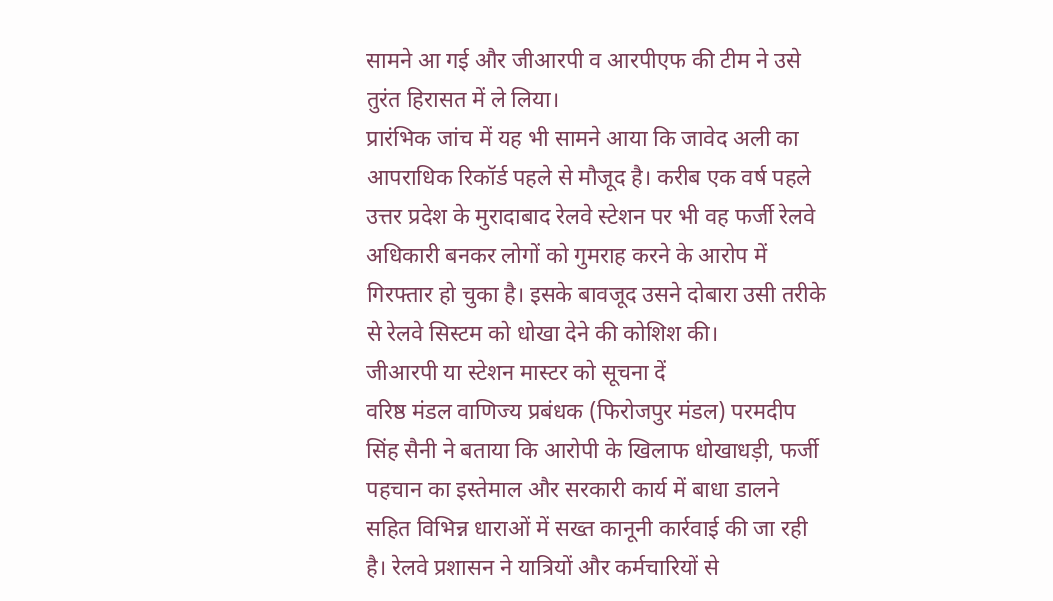सामने आ गई और जीआरपी व आरपीएफ की टीम ने उसे तुरंत हिरासत में ले लिया।
प्रारंभिक जांच में यह भी सामने आया कि जावेद अली का आपराधिक रिकॉर्ड पहले से मौजूद है। करीब एक वर्ष पहले उत्तर प्रदेश के मुरादाबाद रेलवे स्टेशन पर भी वह फर्जी रेलवे अधिकारी बनकर लोगों को गुमराह करने के आरोप में गिरफ्तार हो चुका है। इसके बावजूद उसने दोबारा उसी तरीके से रेलवे सिस्टम को धोखा देने की कोशिश की।
जीआरपी या स्टेशन मास्टर को सूचना दें
वरिष्ठ मंडल वाणिज्य प्रबंधक (फिरोजपुर मंडल) परमदीप सिंह सैनी ने बताया कि आरोपी के खिलाफ धोखाधड़ी, फर्जी पहचान का इस्तेमाल और सरकारी कार्य में बाधा डालने सहित विभिन्न धाराओं में सख्त कानूनी कार्रवाई की जा रही है। रेलवे प्रशासन ने यात्रियों और कर्मचारियों से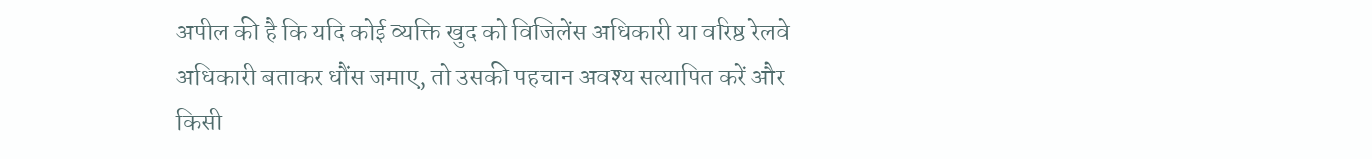अपील की है कि यदि कोई व्यक्ति खुद को विजिलेंस अधिकारी या वरिष्ठ रेलवे अधिकारी बताकर धौंस जमाए, तो उसकी पहचान अवश्य सत्यापित करें और किसी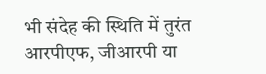भी संदेह की स्थिति में तुरंत आरपीएफ, जीआरपी या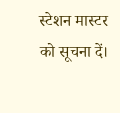स्टेशन मास्टर को सूचना दें।